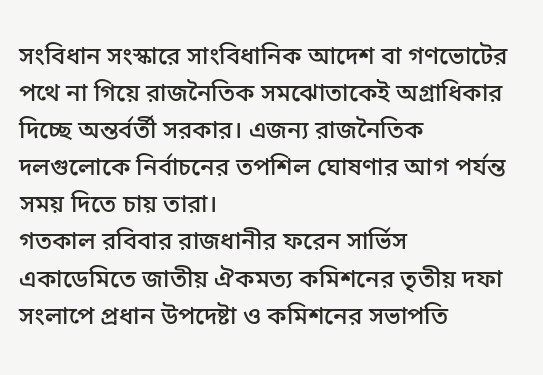সংবিধান সংস্কারে সাংবিধানিক আদেশ বা গণভোটের পথে না গিয়ে রাজনৈতিক সমঝোতাকেই অগ্রাধিকার দিচ্ছে অন্তর্বর্তী সরকার। এজন্য রাজনৈতিক দলগুলোকে নির্বাচনের তপশিল ঘোষণার আগ পর্যন্ত সময় দিতে চায় তারা।
গতকাল রবিবার রাজধানীর ফরেন সার্ভিস একাডেমিতে জাতীয় ঐকমত্য কমিশনের তৃতীয় দফা সংলাপে প্রধান উপদেষ্টা ও কমিশনের সভাপতি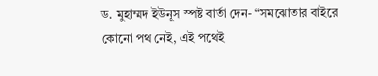ড. মুহাম্মদ ইউনূস স্পষ্ট বার্তা দেন- “সমঝোতার বাইরে কোনো পথ নেই, এই পথেই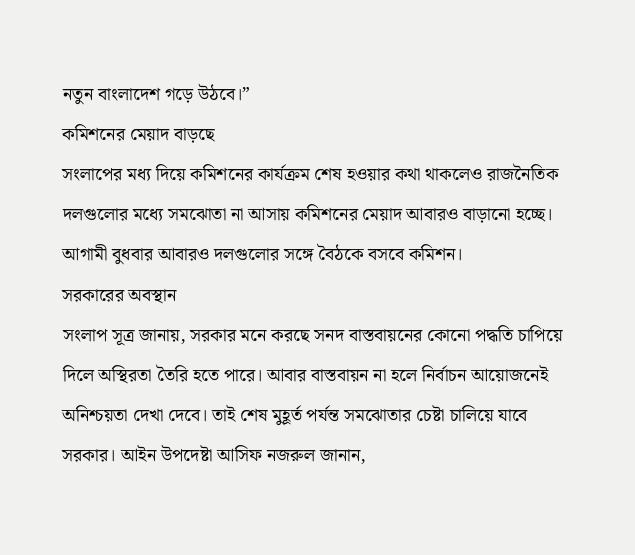নতুন বাংলাদেশ গড়ে উঠবে।”
কমিশনের মেয়াদ বাড়ছে
সংলাপের মধ্য দিয়ে কমিশনের কার্যক্রম শেষ হওয়ার কথা থাকলেও রাজনৈতিক দলগুলোর মধ্যে সমঝোতা না আসায় কমিশনের মেয়াদ আবারও বাড়ানো হচ্ছে। আগামী বুধবার আবারও দলগুলোর সঙ্গে বৈঠকে বসবে কমিশন।
সরকারের অবস্থান
সংলাপ সূত্র জানায়, সরকার মনে করছে সনদ বাস্তবায়নের কোনো পদ্ধতি চাপিয়ে দিলে অস্থিরতা তৈরি হতে পারে। আবার বাস্তবায়ন না হলে নির্বাচন আয়োজনেই অনিশ্চয়তা দেখা দেবে। তাই শেষ মুহূর্ত পর্যন্ত সমঝোতার চেষ্টা চালিয়ে যাবে সরকার। আইন উপদেষ্টা আসিফ নজরুল জানান,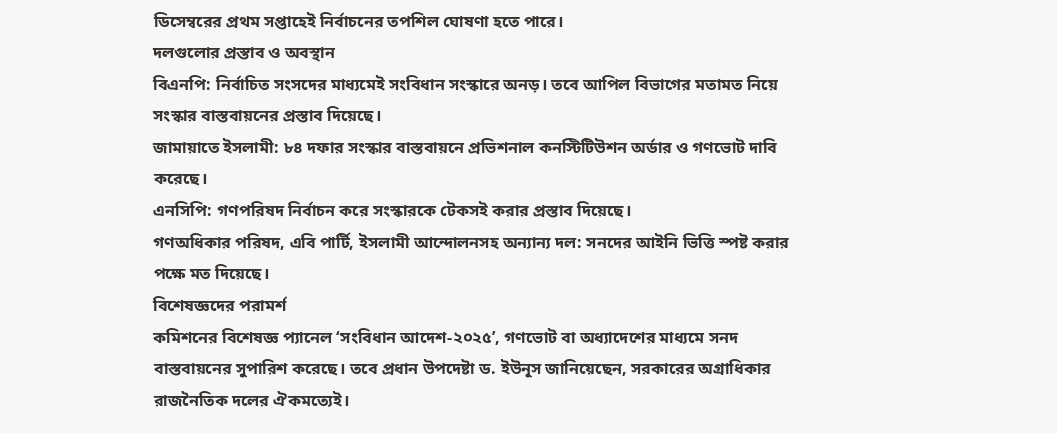ডিসেম্বরের প্রথম সপ্তাহেই নির্বাচনের তপশিল ঘোষণা হতে পারে।
দলগুলোর প্রস্তাব ও অবস্থান
বিএনপি: নির্বাচিত সংসদের মাধ্যমেই সংবিধান সংস্কারে অনড়। তবে আপিল বিভাগের মতামত নিয়ে সংস্কার বাস্তবায়নের প্রস্তাব দিয়েছে।
জামায়াতে ইসলামী: ৮৪ দফার সংস্কার বাস্তবায়নে প্রভিশনাল কনস্টিটিউশন অর্ডার ও গণভোট দাবি করেছে।
এনসিপি: গণপরিষদ নির্বাচন করে সংস্কারকে টেকসই করার প্রস্তাব দিয়েছে।
গণঅধিকার পরিষদ, এবি পার্টি, ইসলামী আন্দোলনসহ অন্যান্য দল: সনদের আইনি ভিত্তি স্পষ্ট করার পক্ষে মত দিয়েছে।
বিশেষজ্ঞদের পরামর্শ
কমিশনের বিশেষজ্ঞ প্যানেল ‘সংবিধান আদেশ-২০২৫’, গণভোট বা অধ্যাদেশের মাধ্যমে সনদ বাস্তবায়নের সুপারিশ করেছে। তবে প্রধান উপদেষ্টা ড. ইউনূস জানিয়েছেন, সরকারের অগ্রাধিকার রাজনৈতিক দলের ঐকমত্যেই।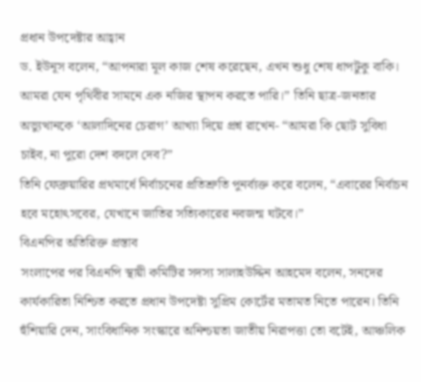প্রধান উপদেষ্টার আহ্বান
ড. ইউনূস বলেন, “আপনারা মূল কাজ শেষ করেছেন, এখন শুধু শেষ ধাপটুকু বাকি। আমরা যেন পৃথিবীর সামনে এক নজির স্থাপন করতে পারি।” তিনি ছাত্র-জনতার অভ্যুত্থানকে ‘আলাদিনের চেরাগ’ আখ্যা দিয়ে প্রশ্ন রাখেন- “আমরা কি ছোট সুবিধা চাইব, না পুরো দেশ বদলে দেব?”
তিনি ফেব্রুয়ারির প্রথমার্ধে নির্বাচনের প্রতিশ্রুতি পুনর্ব্যক্ত করে বলেন, “এবারের নির্বাচন হবে মহোৎসবের, যেখানে জাতির সত্যিকারের নবজন্ম ঘটবে।”
বিএনপির অতিরিক্ত প্রস্তাব
সংলাপের পর বিএনপি স্থায়ী কমিটির সদস্য সালাহউদ্দিন আহমেদ বলেন, সনদের কার্যকারিতা নিশ্চিত করতে প্রধান উপদেষ্টা সুপ্রিম কোর্টের মতামত নিতে পারেন। তিনি হুঁশিয়ারি দেন, সাংবিধানিক সংস্কারে অনিশ্চয়তা জাতীয় নিরাপত্তা তো বটেই, আঞ্চলিক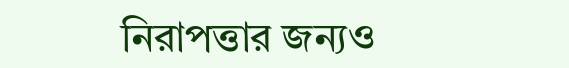নিরাপত্তার জন্যও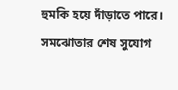হুমকি হয়ে দাঁড়াতে পারে।
সমঝোতার শেষ সুযোগ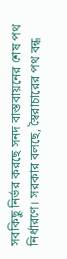সবকিছু নির্ভর করছে সনদ বাস্তবায়নের শেষ পথ নির্ধারণে। সরকার বলছে, স্বৈরাচারের পথ বন্ধ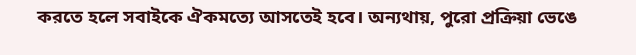করতে হলে সবাইকে ঐকমত্যে আসতেই হবে। অন্যথায়, পুরো প্রক্রিয়া ভেঙে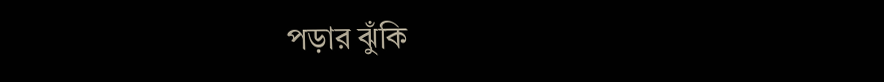পড়ার ঝুঁকি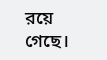রয়ে গেছে।